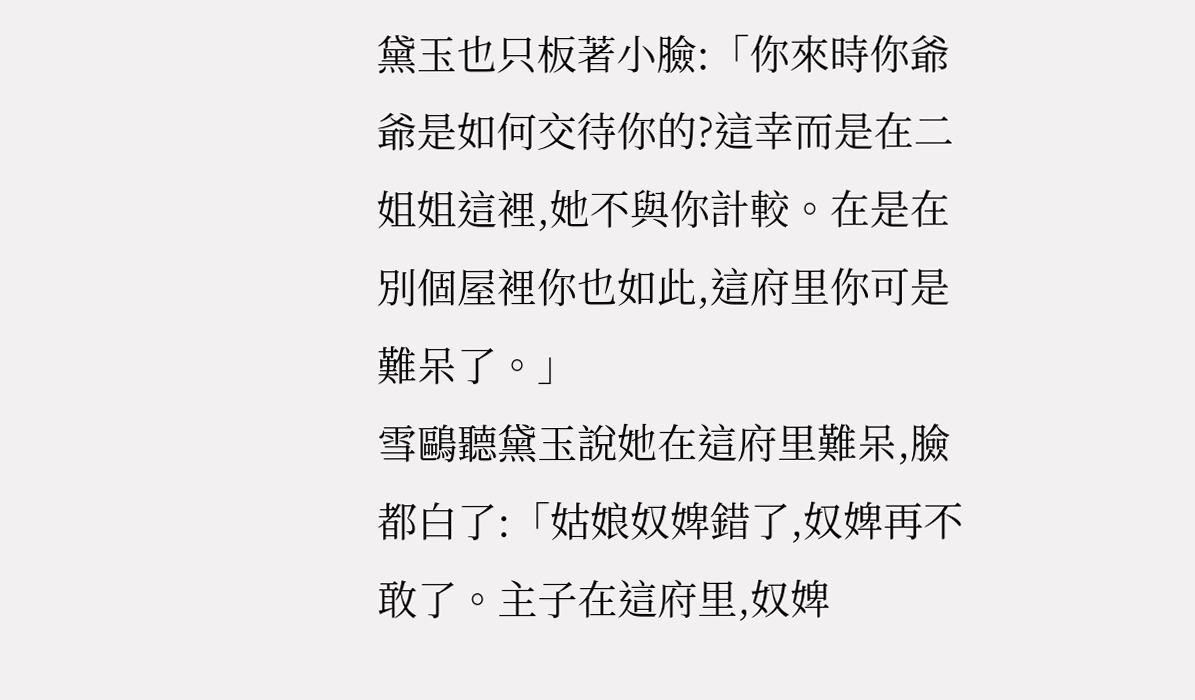黛玉也只板著小臉:「你來時你爺爺是如何交待你的?這幸而是在二姐姐這裡,她不與你計較。在是在別個屋裡你也如此,這府里你可是難呆了。」
雪鷗聽黛玉說她在這府里難呆,臉都白了:「姑娘奴婢錯了,奴婢再不敢了。主子在這府里,奴婢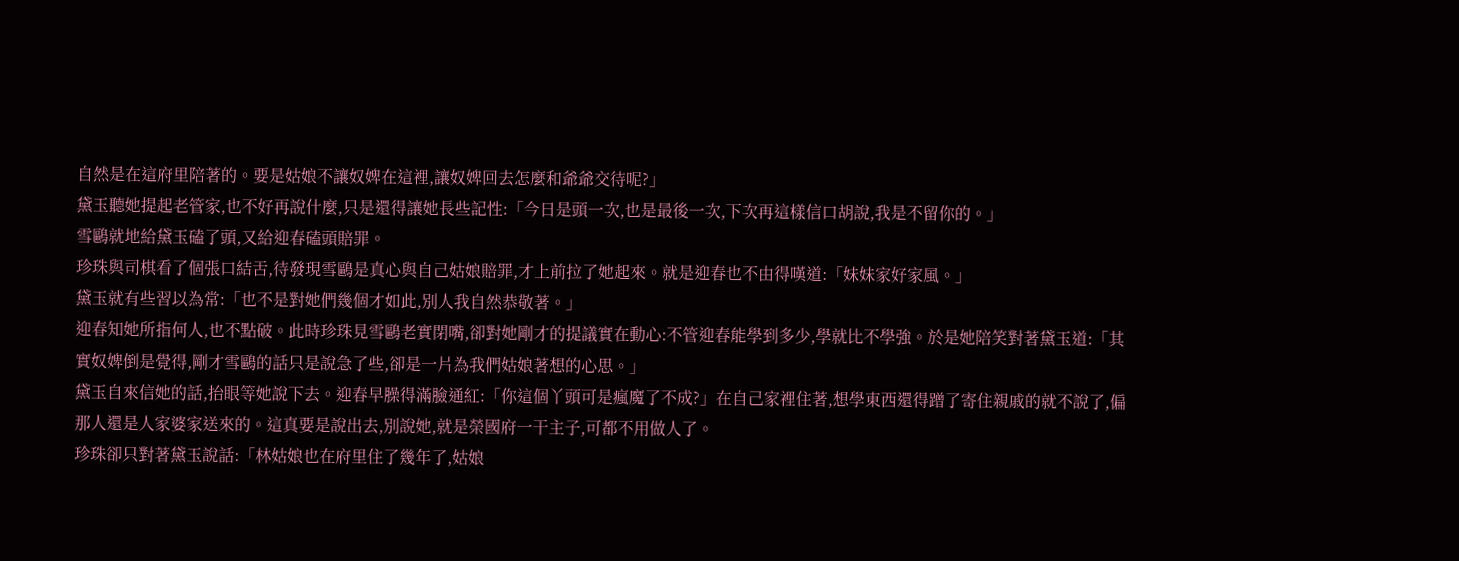自然是在這府里陪著的。要是姑娘不讓奴婢在這裡,讓奴婢回去怎麼和爺爺交待呢?」
黛玉聽她提起老管家,也不好再說什麼,只是還得讓她長些記性:「今日是頭一次,也是最後一次,下次再這樣信口胡說,我是不留你的。」
雪鷗就地給黛玉磕了頭,又給迎春磕頭賠罪。
珍珠與司棋看了個張口結舌,待發現雪鷗是真心與自己姑娘賠罪,才上前拉了她起來。就是迎春也不由得嘆道:「妹妹家好家風。」
黛玉就有些習以為常:「也不是對她們幾個才如此,別人我自然恭敬著。」
迎春知她所指何人,也不點破。此時珍珠見雪鷗老實閉嘴,卻對她剛才的提議實在動心:不管迎春能學到多少,學就比不學強。於是她陪笑對著黛玉道:「其實奴婢倒是覺得,剛才雪鷗的話只是說急了些,卻是一片為我們姑娘著想的心思。」
黛玉自來信她的話,抬眼等她說下去。迎春早臊得滿臉通紅:「你這個丫頭可是瘋魔了不成?」在自己家裡住著,想學東西還得蹭了寄住親戚的就不說了,偏那人還是人家婆家送來的。這真要是說出去,別說她,就是榮國府一干主子,可都不用做人了。
珍珠卻只對著黛玉說話:「林姑娘也在府里住了幾年了,姑娘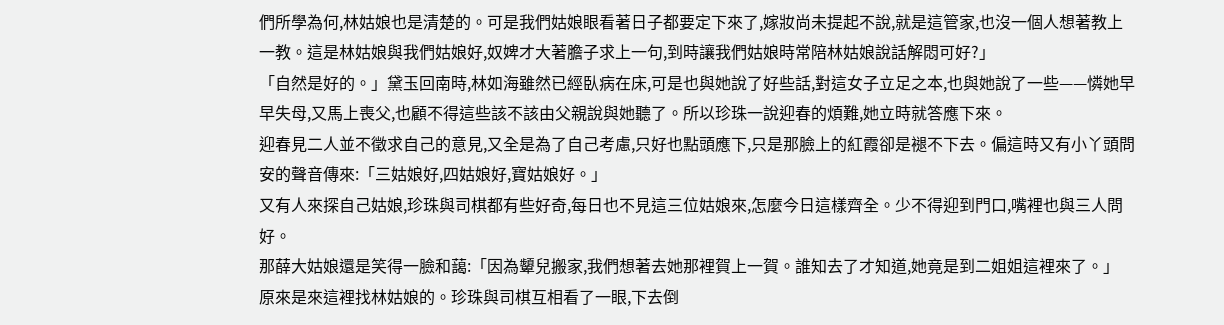們所學為何,林姑娘也是清楚的。可是我們姑娘眼看著日子都要定下來了,嫁妝尚未提起不說,就是這管家,也沒一個人想著教上一教。這是林姑娘與我們姑娘好,奴婢才大著膽子求上一句,到時讓我們姑娘時常陪林姑娘說話解悶可好?」
「自然是好的。」黛玉回南時,林如海雖然已經臥病在床,可是也與她說了好些話,對這女子立足之本,也與她說了一些——憐她早早失母,又馬上喪父,也顧不得這些該不該由父親說與她聽了。所以珍珠一說迎春的煩難,她立時就答應下來。
迎春見二人並不徵求自己的意見,又全是為了自己考慮,只好也點頭應下,只是那臉上的紅霞卻是褪不下去。偏這時又有小丫頭問安的聲音傳來:「三姑娘好,四姑娘好,寶姑娘好。」
又有人來探自己姑娘,珍珠與司棋都有些好奇,每日也不見這三位姑娘來,怎麼今日這樣齊全。少不得迎到門口,嘴裡也與三人問好。
那薛大姑娘還是笑得一臉和藹:「因為顰兒搬家,我們想著去她那裡賀上一賀。誰知去了才知道,她竟是到二姐姐這裡來了。」
原來是來這裡找林姑娘的。珍珠與司棋互相看了一眼,下去倒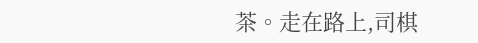茶。走在路上,司棋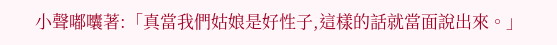小聲嘟囔著:「真當我們姑娘是好性子,這樣的話就當面說出來。」